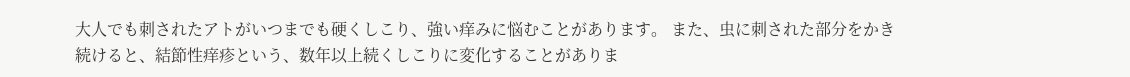大人でも刺されたアトがいつまでも硬くしこり、強い痒みに悩むことがあります。 また、虫に刺された部分をかき続けると、結節性痒疹という、数年以上続くしこりに変化することがありま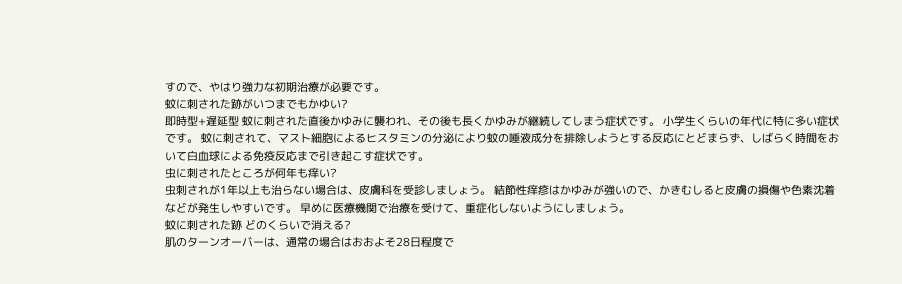すので、やはり強力な初期治療が必要です。
蚊に刺された跡がいつまでもかゆい?
即時型+遅延型 蚊に刺された直後かゆみに襲われ、その後も長くかゆみが継続してしまう症状です。 小学生くらいの年代に特に多い症状です。 蚊に刺されて、マスト細胞によるヒスタミンの分泌により蚊の唾液成分を排除しようとする反応にとどまらず、しばらく時間をおいて白血球による免疫反応まで引き起こす症状です。
虫に刺されたところが何年も痒い?
虫刺されが1年以上も治らない場合は、皮膚科を受診しましょう。 結節性痒疹はかゆみが強いので、かきむしると皮膚の損傷や色素沈着などが発生しやすいです。 早めに医療機関で治療を受けて、重症化しないようにしましょう。
蚊に刺された跡 どのくらいで消える?
肌のターンオーバーは、通常の場合はおおよそ28日程度で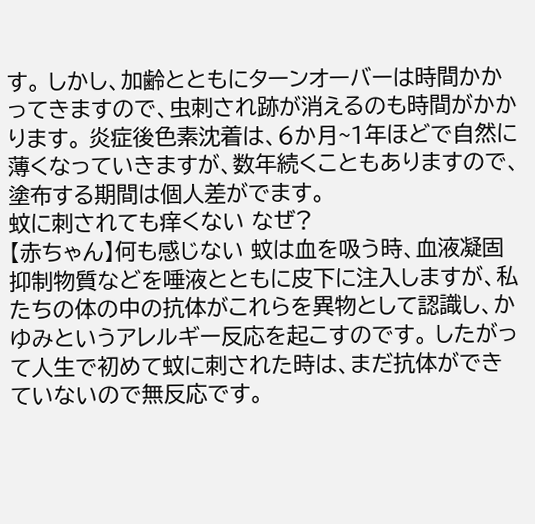す。 しかし、加齢とともにターンオーバーは時間かかってきますので、虫刺され跡が消えるのも時間がかかります。 炎症後色素沈着は、6か月~1年ほどで自然に薄くなっていきますが、数年続くこともありますので、塗布する期間は個人差がでます。
蚊に刺されても痒くない なぜ?
【赤ちゃん】何も感じない 蚊は血を吸う時、血液凝固抑制物質などを唾液とともに皮下に注入しますが、私たちの体の中の抗体がこれらを異物として認識し、かゆみというアレルギー反応を起こすのです。 したがって人生で初めて蚊に刺された時は、まだ抗体ができていないので無反応です。